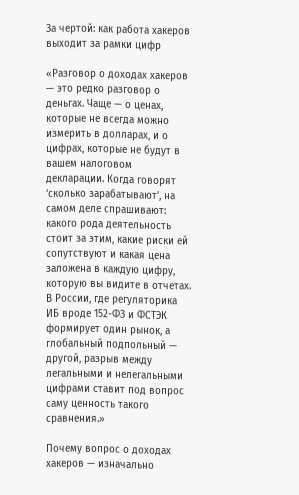За чертой: как работа хакеров выходит за рамки цифр

«Разговор о доходах хакеров — это редко разговор о деньгах. Чаще — о ценах, которые не всегда можно измерить в долларах, и о цифрах, которые не будут в вашем налоговом декларации. Когда говорят ‘сколько зарабатывают’, на самом деле спрашивают: какого рода деятельность стоит за этим, какие риски ей сопутствуют и какая цена заложена в каждую цифру, которую вы видите в отчетах. В России, где регуляторика ИБ вроде 152-ФЗ и ФСТЭК формирует один рынок, а глобальный подпольный — другой, разрыв между легальными и нелегальными цифрами ставит под вопрос саму ценность такого сравнения.»

Почему вопрос о доходах хакеров — изначально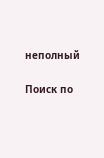неполный

Поиск по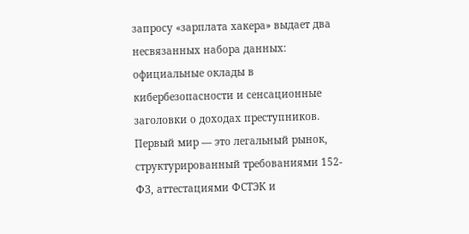запросу «зарплата хакера» выдает два несвязанных набора данных: официальные оклады в кибербезопасности и сенсационные заголовки о доходах преступников. Первый мир — это легальный рынок, структурированный требованиями 152-ФЗ, аттестациями ФСТЭК и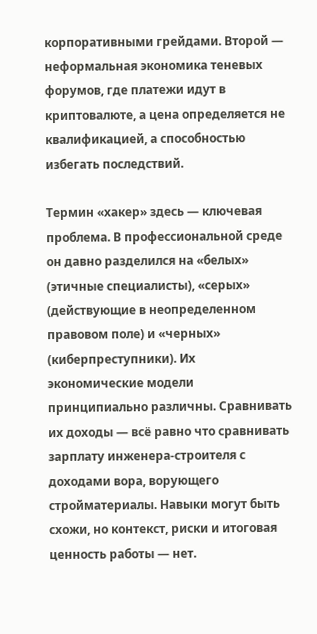корпоративными грейдами. Второй — неформальная экономика теневых форумов, где платежи идут в криптовалюте, а цена определяется не квалификацией, а способностью избегать последствий.

Термин «хакер» здесь — ключевая проблема. В профессиональной среде он давно разделился на «белых» (этичные специалисты), «серых» (действующие в неопределенном правовом поле) и «черных» (киберпреступники). Их экономические модели принципиально различны. Сравнивать их доходы — всё равно что сравнивать зарплату инженера-строителя с доходами вора, ворующего стройматериалы. Навыки могут быть схожи, но контекст, риски и итоговая ценность работы — нет.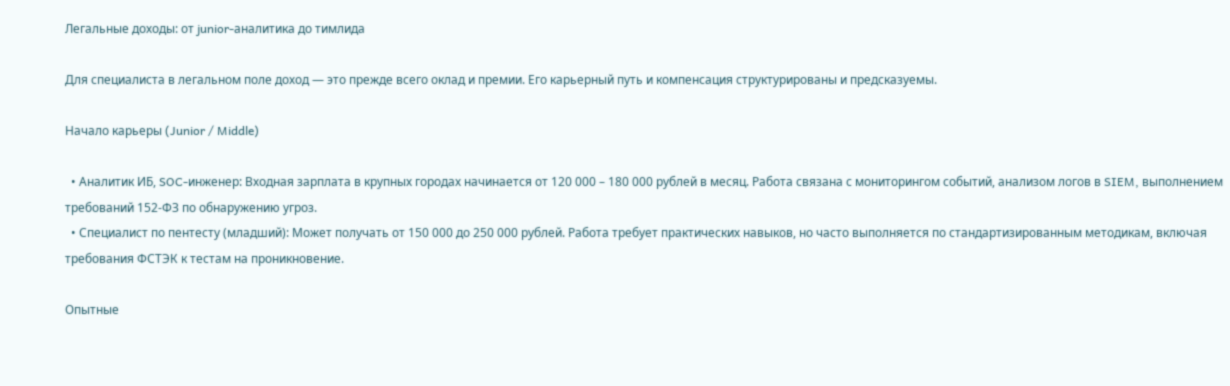Легальные доходы: от junior-аналитика до тимлида

Для специалиста в легальном поле доход — это прежде всего оклад и премии. Его карьерный путь и компенсация структурированы и предсказуемы.

Начало карьеры (Junior / Middle)

  • Аналитик ИБ, SOC-инженер: Входная зарплата в крупных городах начинается от 120 000 – 180 000 рублей в месяц. Работа связана с мониторингом событий, анализом логов в SIEM, выполнением требований 152-ФЗ по обнаружению угроз.
  • Специалист по пентесту (младший): Может получать от 150 000 до 250 000 рублей. Работа требует практических навыков, но часто выполняется по стандартизированным методикам, включая требования ФСТЭК к тестам на проникновение.

Опытные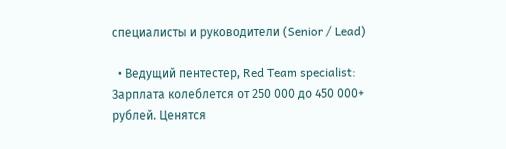специалисты и руководители (Senior / Lead)

  • Ведущий пентестер, Red Team specialist: Зарплата колеблется от 250 000 до 450 000+ рублей. Ценятся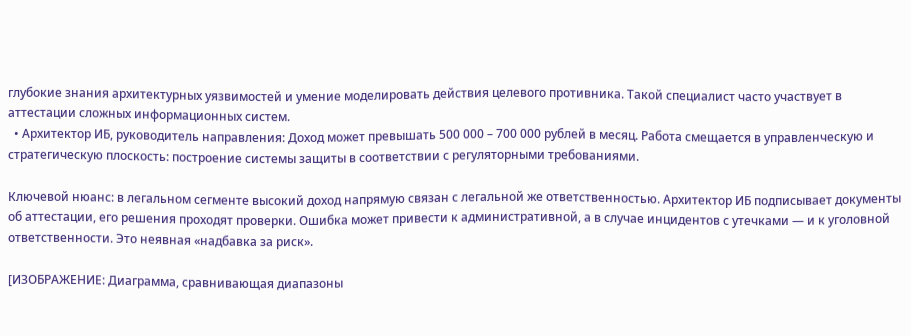глубокие знания архитектурных уязвимостей и умение моделировать действия целевого противника. Такой специалист часто участвует в аттестации сложных информационных систем.
  • Архитектор ИБ, руководитель направления: Доход может превышать 500 000 – 700 000 рублей в месяц. Работа смещается в управленческую и стратегическую плоскость: построение системы защиты в соответствии с регуляторными требованиями.

Ключевой нюанс: в легальном сегменте высокий доход напрямую связан с легальной же ответственностью. Архитектор ИБ подписывает документы об аттестации, его решения проходят проверки. Ошибка может привести к административной, а в случае инцидентов с утечками — и к уголовной ответственности. Это неявная «надбавка за риск».

[ИЗОБРАЖЕНИЕ: Диаграмма, сравнивающая диапазоны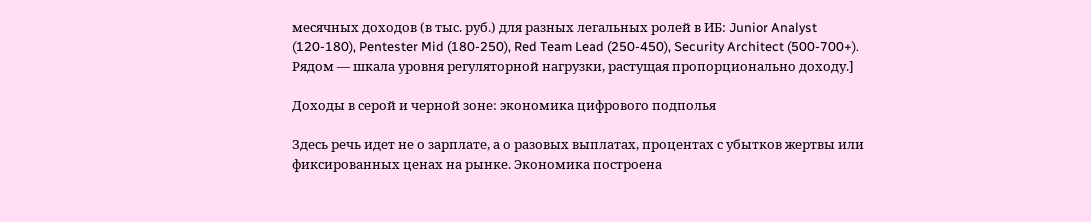месячных доходов (в тыс. руб.) для разных легальных ролей в ИБ: Junior Analyst (120-180), Pentester Mid (180-250), Red Team Lead (250-450), Security Architect (500-700+). Рядом — шкала уровня регуляторной нагрузки, растущая пропорционально доходу.]

Доходы в серой и черной зоне: экономика цифрового подполья

Здесь речь идет не о зарплате, а о разовых выплатах, процентах с убытков жертвы или фиксированных ценах на рынке. Экономика построена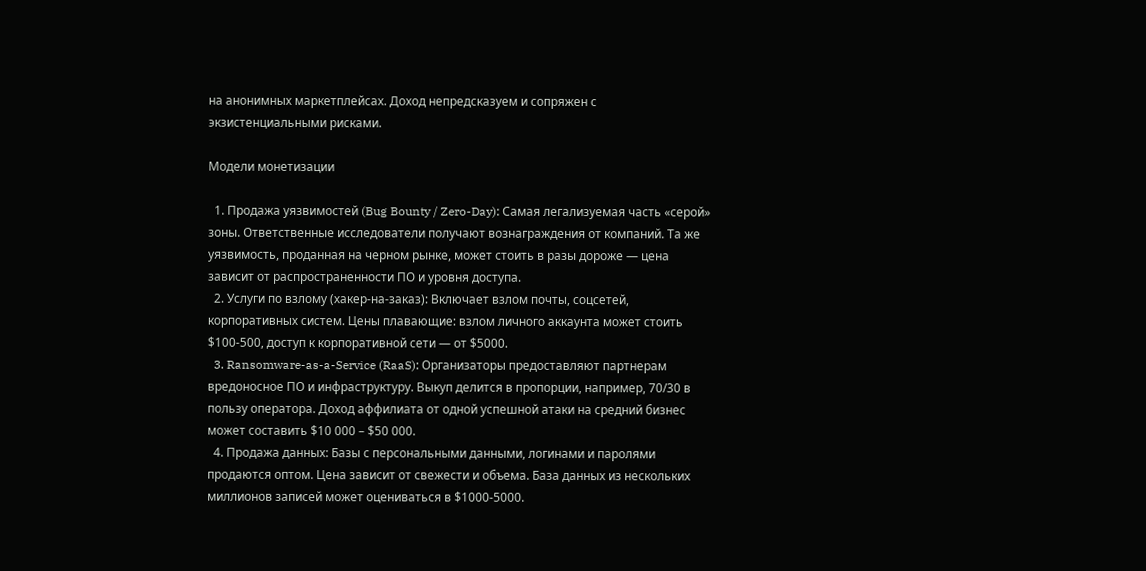на анонимных маркетплейсах. Доход непредсказуем и сопряжен с экзистенциальными рисками.

Модели монетизации

  1. Продажа уязвимостей (Bug Bounty / Zero-Day): Самая легализуемая часть «серой» зоны. Ответственные исследователи получают вознаграждения от компаний. Та же уязвимость, проданная на черном рынке, может стоить в разы дороже — цена зависит от распространенности ПО и уровня доступа.
  2. Услуги по взлому (хакер-на-заказ): Включает взлом почты, соцсетей, корпоративных систем. Цены плавающие: взлом личного аккаунта может стоить $100-500, доступ к корпоративной сети — от $5000.
  3. Ransomware-as-a-Service (RaaS): Организаторы предоставляют партнерам вредоносное ПО и инфраструктуру. Выкуп делится в пропорции, например, 70/30 в пользу оператора. Доход аффилиата от одной успешной атаки на средний бизнес может составить $10 000 – $50 000.
  4. Продажа данных: Базы с персональными данными, логинами и паролями продаются оптом. Цена зависит от свежести и объема. База данных из нескольких миллионов записей может оцениваться в $1000-5000.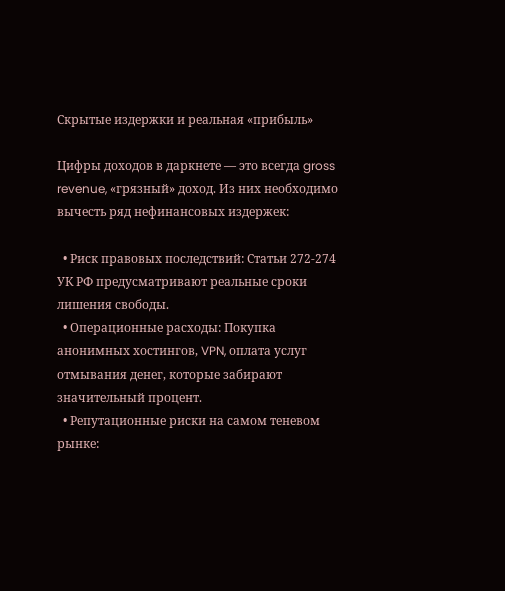Скрытые издержки и реальная «прибыль»

Цифры доходов в даркнете — это всегда gross revenue, «грязный» доход. Из них необходимо вычесть ряд нефинансовых издержек:

  • Риск правовых последствий: Статьи 272-274 УК РФ предусматривают реальные сроки лишения свободы.
  • Операционные расходы: Покупка анонимных хостингов, VPN, оплата услуг отмывания денег, которые забирают значительный процент.
  • Репутационные риски на самом теневом рынке: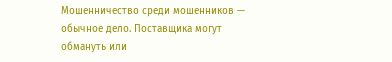Мошенничество среди мошенников — обычное дело. Поставщика могут обмануть или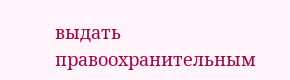выдать правоохранительным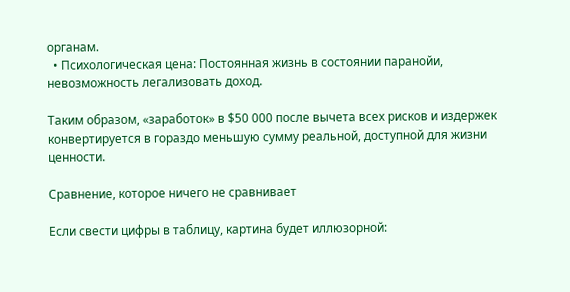органам.
  • Психологическая цена: Постоянная жизнь в состоянии паранойи, невозможность легализовать доход.

Таким образом, «заработок» в $50 000 после вычета всех рисков и издержек конвертируется в гораздо меньшую сумму реальной, доступной для жизни ценности.

Сравнение, которое ничего не сравнивает

Если свести цифры в таблицу, картина будет иллюзорной: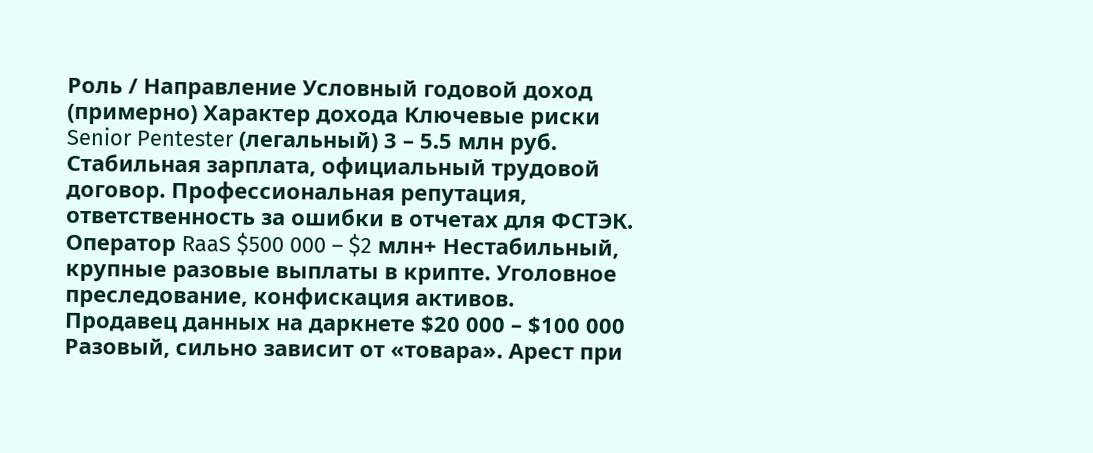Роль / Направление Условный годовой доход (примерно) Характер дохода Ключевые риски
Senior Pentester (легальный) 3 – 5.5 млн руб. Стабильная зарплата, официальный трудовой договор. Профессиональная репутация, ответственность за ошибки в отчетах для ФСТЭК.
Оператор RaaS $500 000 – $2 млн+ Нестабильный, крупные разовые выплаты в крипте. Уголовное преследование, конфискация активов.
Продавец данных на даркнете $20 000 – $100 000 Разовый, сильно зависит от «товара». Арест при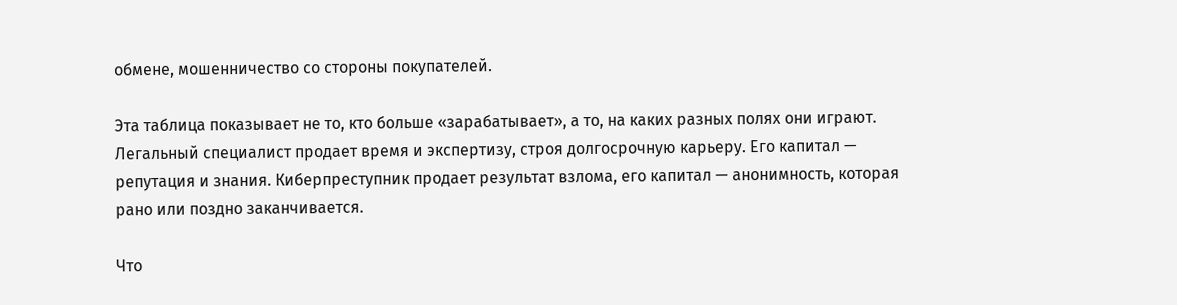обмене, мошенничество со стороны покупателей.

Эта таблица показывает не то, кто больше «зарабатывает», а то, на каких разных полях они играют. Легальный специалист продает время и экспертизу, строя долгосрочную карьеру. Его капитал — репутация и знания. Киберпреступник продает результат взлома, его капитал — анонимность, которая рано или поздно заканчивается.

Что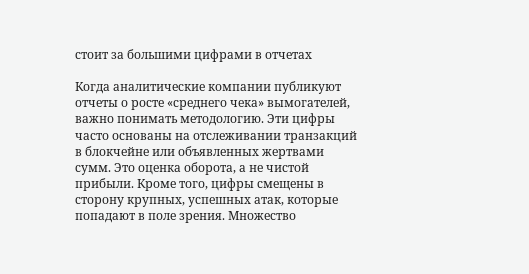стоит за большими цифрами в отчетах

Когда аналитические компании публикуют отчеты о росте «среднего чека» вымогателей, важно понимать методологию. Эти цифры часто основаны на отслеживании транзакций в блокчейне или объявленных жертвами сумм. Это оценка оборота, а не чистой прибыли. Кроме того, цифры смещены в сторону крупных, успешных атак, которые попадают в поле зрения. Множество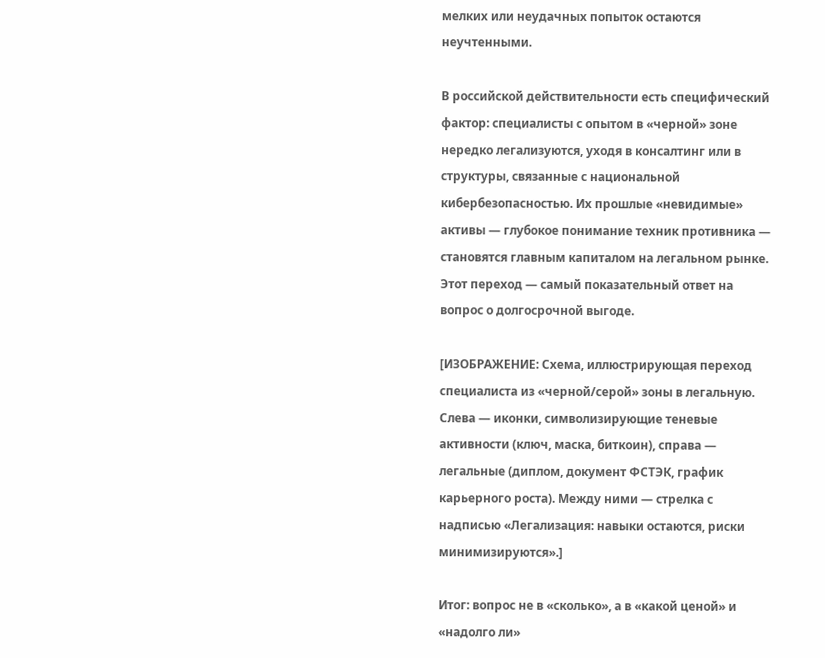мелких или неудачных попыток остаются неучтенными.

В российской действительности есть специфический фактор: специалисты с опытом в «черной» зоне нередко легализуются, уходя в консалтинг или в структуры, связанные с национальной кибербезопасностью. Их прошлые «невидимые» активы — глубокое понимание техник противника — становятся главным капиталом на легальном рынке. Этот переход — самый показательный ответ на вопрос о долгосрочной выгоде.

[ИЗОБРАЖЕНИЕ: Схема, иллюстрирующая переход специалиста из «черной/серой» зоны в легальную. Слева — иконки, символизирующие теневые активности (ключ, маска, биткоин), справа — легальные (диплом, документ ФСТЭК, график карьерного роста). Между ними — стрелка с надписью «Легализация: навыки остаются, риски минимизируются».]

Итог: вопрос не в «сколько», а в «какой ценой» и «надолго ли»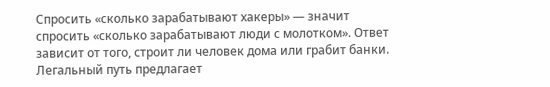Спросить «сколько зарабатывают хакеры» — значит спросить «сколько зарабатывают люди с молотком». Ответ зависит от того, строит ли человек дома или грабит банки. Легальный путь предлагает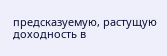предсказуемую, растущую доходность в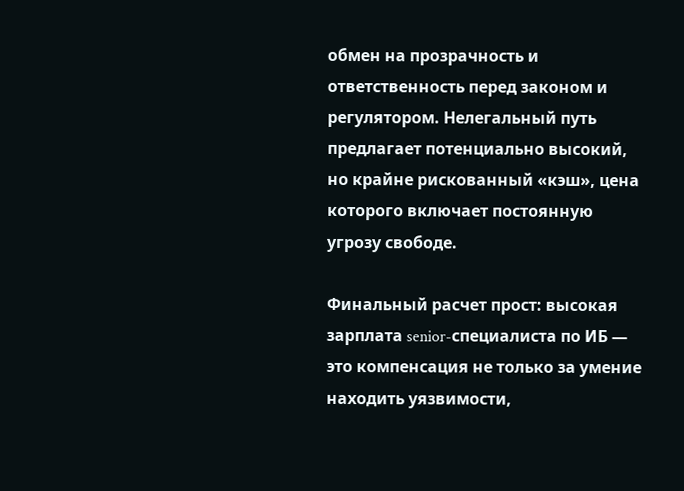обмен на прозрачность и ответственность перед законом и регулятором. Нелегальный путь предлагает потенциально высокий, но крайне рискованный «кэш», цена которого включает постоянную угрозу свободе.

Финальный расчет прост: высокая зарплата senior-специалиста по ИБ — это компенсация не только за умение находить уязвимости,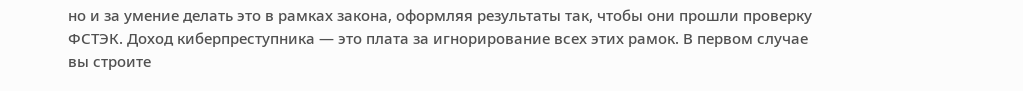но и за умение делать это в рамках закона, оформляя результаты так, чтобы они прошли проверку ФСТЭК. Доход киберпреступника — это плата за игнорирование всех этих рамок. В первом случае вы строите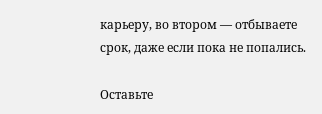карьеру, во втором — отбываете срок, даже если пока не попались.

Оставьте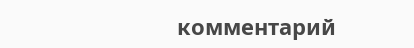комментарий